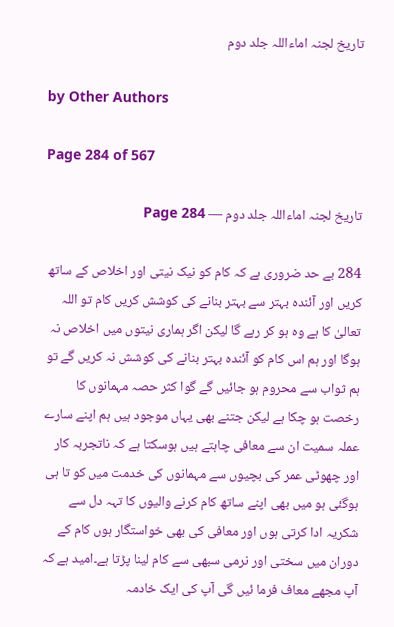تاریخ لجنہ اماءاللہ جلد دوم

by Other Authors

Page 284 of 567

تاریخ لجنہ اماءاللہ جلد دوم — Page 284

284 بے حد ضروری ہے کہ کام کو نیک نیتی اور اخلاص کے ساتھ کریں اور آئندہ بہتر سے بہتر بنانے کی کوشش کریں کام تو اللہ تعالیٰ کا ہے وہ ہو کر رہے گا لیکن اگر ہماری نیتوں میں اخلاص نہ ہوگا اور ہم اس کام کو آئندہ بہتر بنانے کی کوشش نہ کریں گے تو ہم ثواب سے محروم ہو جائیں گے گوا کثر حصہ مہمانوں کا رخصت ہو چکا ہے لیکن جتنے بھی یہاں موجود ہیں ہم اپنے سارے عملہ سمیت ان سے معافی چاہتے ہیں ہوسکتا ہے کہ ناتجربہ کار اور چھوٹی عمر کی بچیوں سے مہمانوں کی خدمت میں کو تا ہی ہوگئی ہو میں بھی اپنے ساتھ کام کرنے والیوں کا تہہ دل سے شکریہ ادا کرتی ہوں اور معافی کی بھی خواستگار ہوں کام کے دوران میں سختی اور نرمی سبھی سے کام لینا پڑتا ہے۔امید ہے کہ آپ مجھے معاف فرما ئیں گی آپ کی ایک خادمہ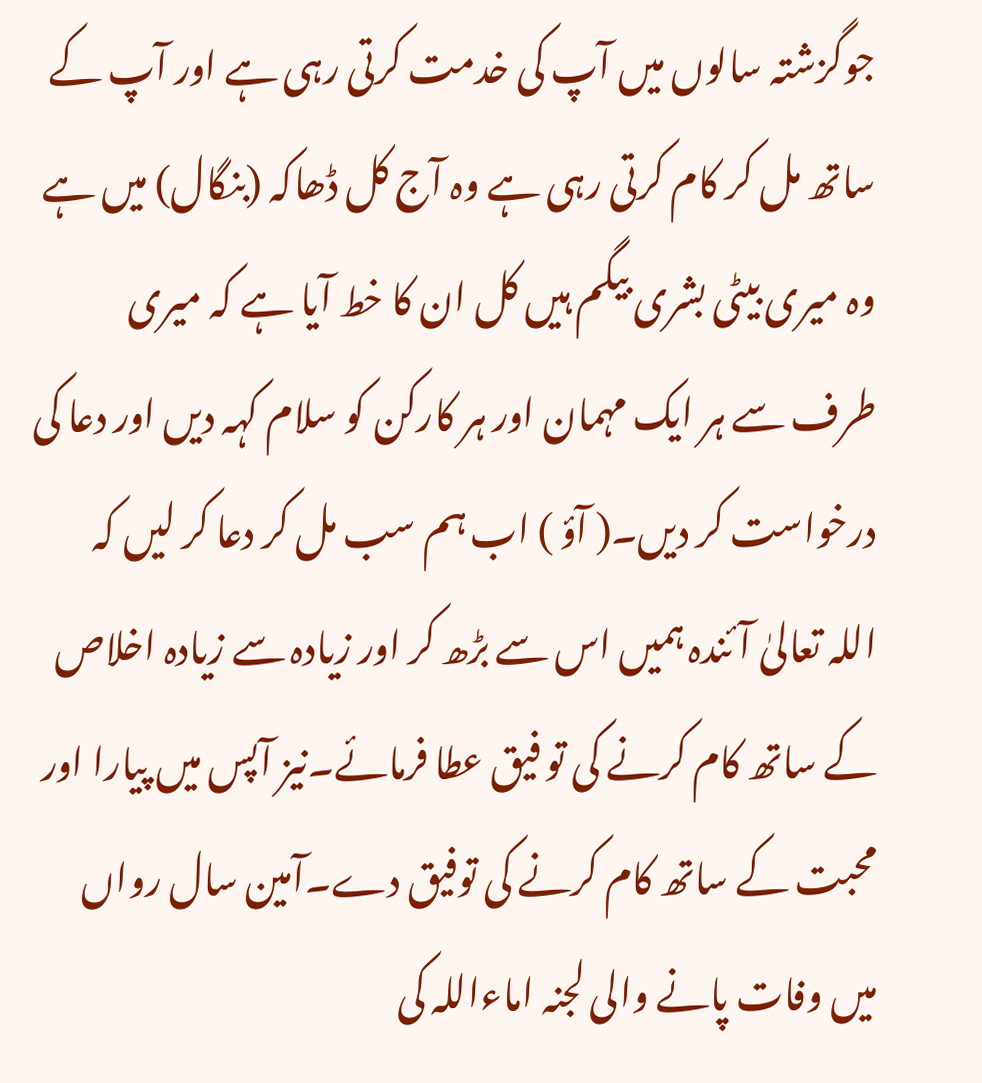جوگزشتہ سالوں میں آپ کی خدمت کرتی رہی ہے اور آپ کے ساتھ مل کر کام کرتی رہی ہے وہ آج کل ڈھاکہ (بنگال) میں ہے وہ میری بیٹی بشری بیگم ہیں کل ان کا خط آیا ہے کہ میری طرف سے ہر ایک مہمان اور ہر کارکن کو سلام کہہ دیں اور دعا کی درخواست کر دیں۔( آؤ ) اب ہم سب مل کر دعا کر لیں کہ اللہ تعالیٰ آئندہ ہمیں اس سے بڑھ کر اور زیادہ سے زیادہ اخلاص کے ساتھ کام کرنے کی تو فیق عطا فرمائے۔نیز آپس میں پیارا اور محبت کے ساتھ کام کرنے کی توفیق دے۔آمین سال رواں میں وفات پانے والی لجنہ اماءاللہ کی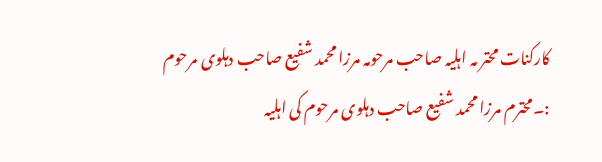کارکنات محتر مہ اہلیہ صاحب مرحومہ مرزا محمد شفیع صاحب دہلوی مرحوم :۔محترم مرزا محمد شفیع صاحب دہلوی مرحوم کی اہلیہ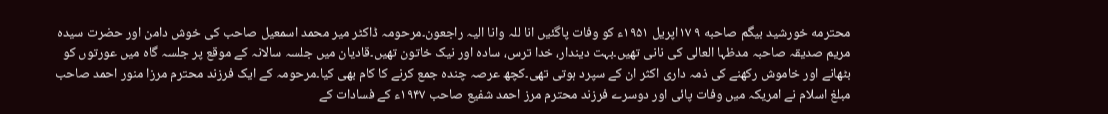محترمه خورشید بیگم صاحبه ۹ ۱۷اپریل ۱۹۵۱ء کو وفات پاگئیں انا للہ وانا الیہ راجعون۔مرحومہ ڈاکٹر میر محمد اسمعیل صاحب کی خوش دامن اور حضرت سیدہ مریم صدیقہ صاحبہ مدظہا العالی کی نانی تھیں۔بہت دیندار، خدا ترس، سادہ اور نیک خاتون تھیں۔قادیان میں جلسہ سالانہ کے موقع پر جلسہ گاہ میں عورتوں کو بٹھانے اور خاموش رکھنے کی ذمہ داری اکثر ان کے سپرد ہوتی تھی۔کچھ عرصہ چندہ جمع کرنے کا کام بھی کیا۔مرحومہ کے ایک فرزند محترم مرزا منور احمد صاحب مبلغ اسلام نے امریکہ میں وفات پائی اور دوسرے فرزند محترم مرز احمد شفیع صاحب ۱۹۴۷ء کے فسادات کے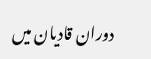دوران قادیان میں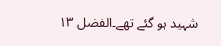شہید ہو گئے تھے۔الفضل ۱۳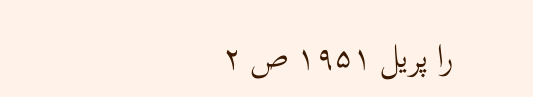را پریل ۱۹۵۱ ص ۲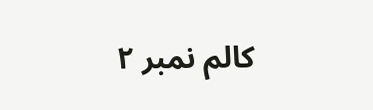کالم نمبر ۲